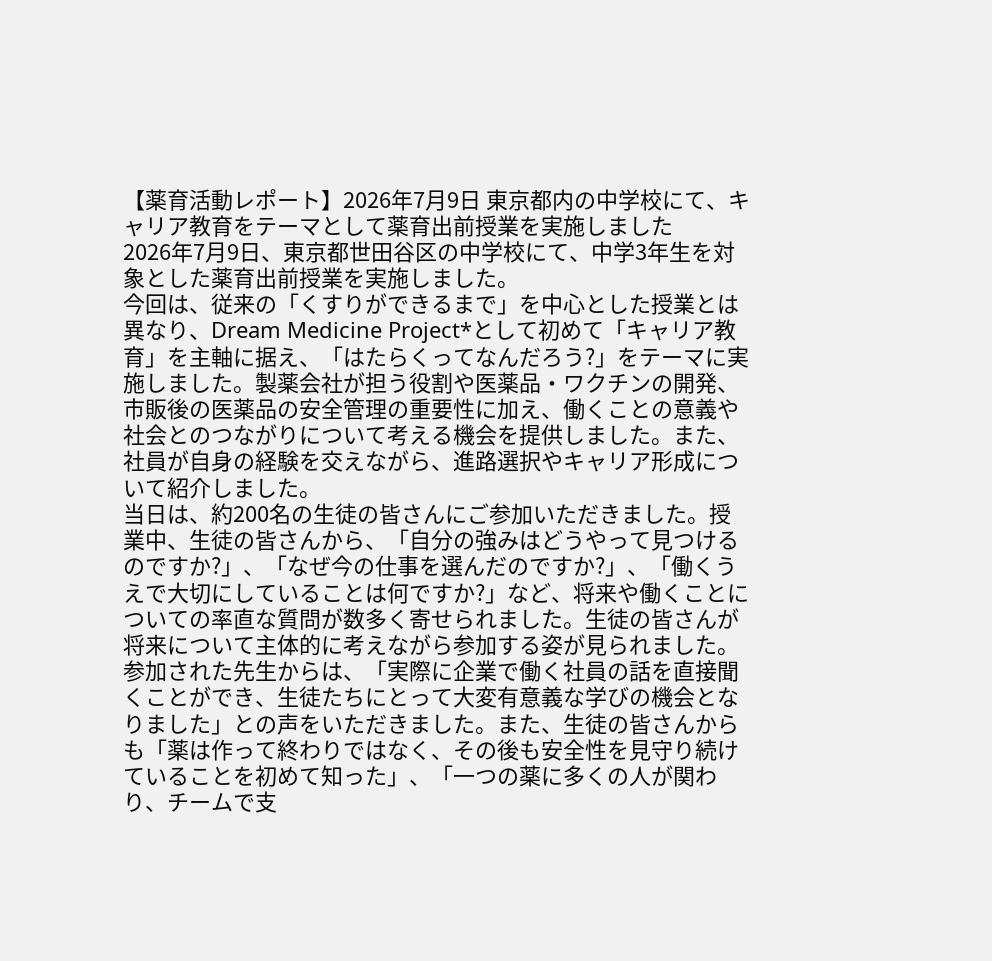【薬育活動レポート】2026年7月9日 東京都内の中学校にて、キャリア教育をテーマとして薬育出前授業を実施しました
2026年7月9日、東京都世田谷区の中学校にて、中学3年生を対象とした薬育出前授業を実施しました。
今回は、従来の「くすりができるまで」を中心とした授業とは異なり、Dream Medicine Project*として初めて「キャリア教育」を主軸に据え、「はたらくってなんだろう?」をテーマに実施しました。製薬会社が担う役割や医薬品・ワクチンの開発、市販後の医薬品の安全管理の重要性に加え、働くことの意義や社会とのつながりについて考える機会を提供しました。また、社員が自身の経験を交えながら、進路選択やキャリア形成について紹介しました。
当日は、約200名の生徒の皆さんにご参加いただきました。授業中、生徒の皆さんから、「自分の強みはどうやって見つけるのですか?」、「なぜ今の仕事を選んだのですか?」、「働くうえで大切にしていることは何ですか?」など、将来や働くことについての率直な質問が数多く寄せられました。生徒の皆さんが将来について主体的に考えながら参加する姿が見られました。
参加された先生からは、「実際に企業で働く社員の話を直接聞くことができ、生徒たちにとって大変有意義な学びの機会となりました」との声をいただきました。また、生徒の皆さんからも「薬は作って終わりではなく、その後も安全性を見守り続けていることを初めて知った」、「一つの薬に多くの人が関わり、チームで支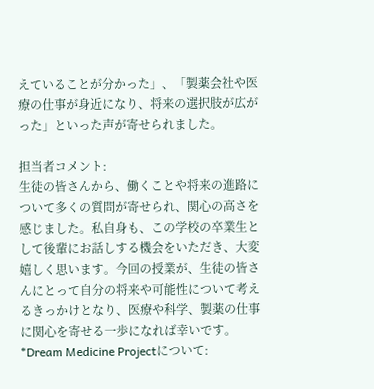えていることが分かった」、「製薬会社や医療の仕事が身近になり、将来の選択肢が広がった」といった声が寄せられました。

担当者コメント:
生徒の皆さんから、働くことや将来の進路について多くの質問が寄せられ、関心の高さを感じました。私自身も、この学校の卒業生として後輩にお話しする機会をいただき、大変嬉しく思います。今回の授業が、生徒の皆さんにとって自分の将来や可能性について考えるきっかけとなり、医療や科学、製薬の仕事に関心を寄せる一歩になれば幸いです。
*Dream Medicine Projectについて: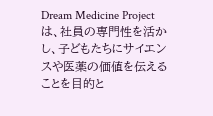Dream Medicine Projectは、社員の専門性を活かし、子どもたちにサイエンスや医薬の価値を伝えることを目的と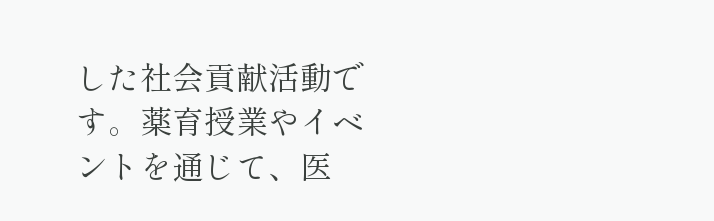した社会貢献活動です。薬育授業やイベントを通じて、医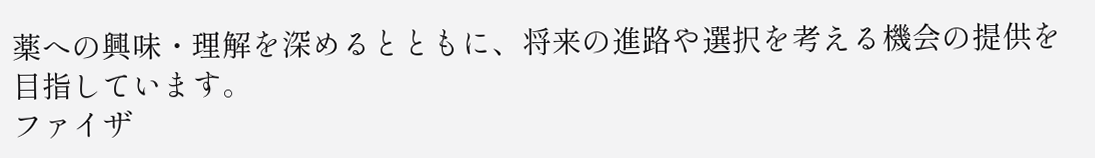薬への興味・理解を深めるとともに、将来の進路や選択を考える機会の提供を目指しています。
ファイザ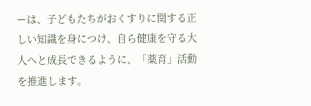ーは、子どもたちがおくすりに関する正しい知識を身につけ、自ら健康を守る大人へと成長できるように、「薬育」活動を推進します。